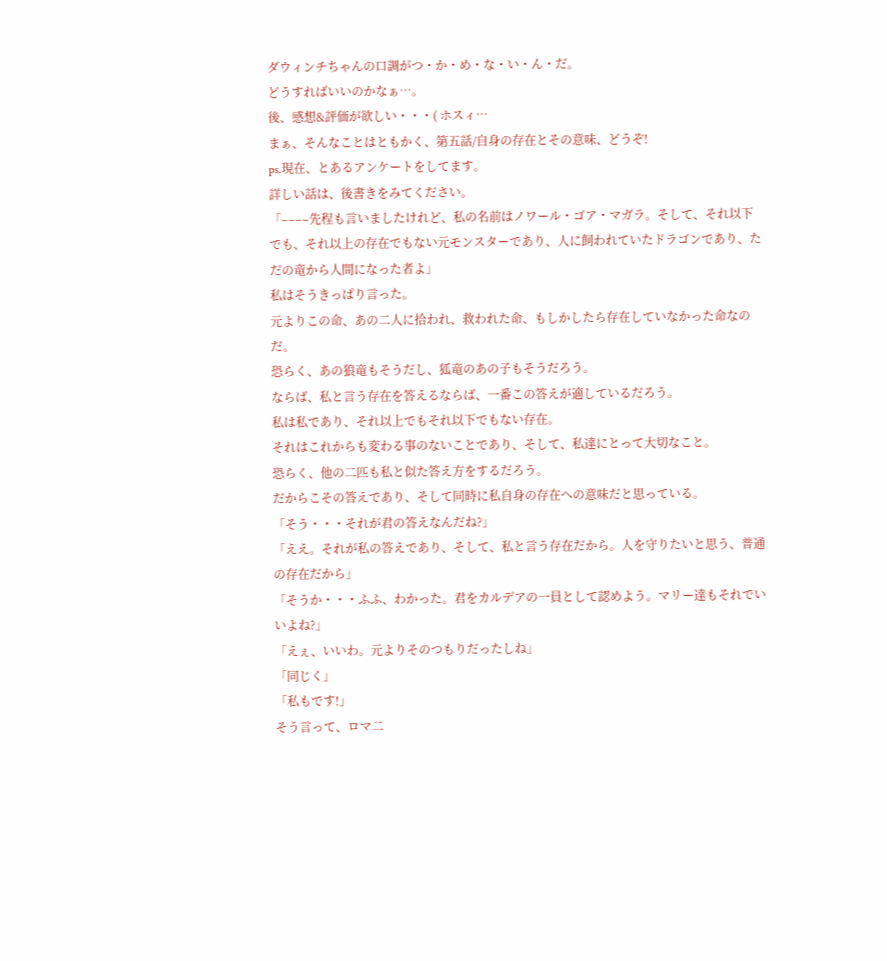ダウィンチちゃんの口調がつ・か・め・な・い・ん・だ。
どうすればいいのかなぁ…。
後、感想&評価が欲しい・・・( ホスィ…
まぁ、そんなことはともかく、第五話/自身の存在とその意味、どうぞ!
ps.現在、とあるアンケートをしてます。
詳しい話は、後書きをみてください。
「––––先程も言いましたけれど、私の名前はノワール・ゴア・マガラ。そして、それ以下でも、それ以上の存在でもない元モンスターであり、人に飼われていたドラゴンであり、ただの竜から人間になった者よ」
私はそうきっぱり言った。
元よりこの命、あの二人に拾われ、救われた命、もしかしたら存在していなかった命なのだ。
恐らく、あの狼竜もそうだし、狐竜のあの子もそうだろう。
ならば、私と言う存在を答えるならば、一番この答えが適しているだろう。
私は私であり、それ以上でもそれ以下でもない存在。
それはこれからも変わる事のないことであり、そして、私達にとって大切なこと。
恐らく、他の二匹も私と似た答え方をするだろう。
だからこその答えであり、そして同時に私自身の存在への意味だと思っている。
「そう・・・それが君の答えなんだね?」
「ええ。それが私の答えであり、そして、私と言う存在だから。人を守りたいと思う、普通の存在だから」
「そうか・・・ふふ、わかった。君をカルデアの一員として認めよう。マリー達もそれでいいよね?」
「えぇ、いいわ。元よりそのつもりだったしね」
「同じく」
「私もです!」
そう言って、ロマ二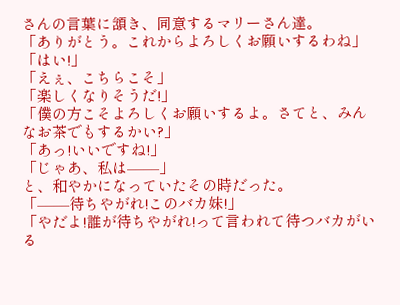さんの言葉に頷き、同意するマリーさん達。
「ありがとう。これからよろしくお願いするわね」
「はい!」
「えぇ、こちらこそ」
「楽しくなりそうだ!」
「僕の方こそよろしくお願いするよ。さてと、みんなお茶でもするかい?」
「あっ!いいですね!」
「じゃあ、私は––––」
と、和やかになっていたその時だった。
「––––待ちやがれ!このバカ妹!」
「やだよ!誰が待ちやがれ!って言われて待つバカがいる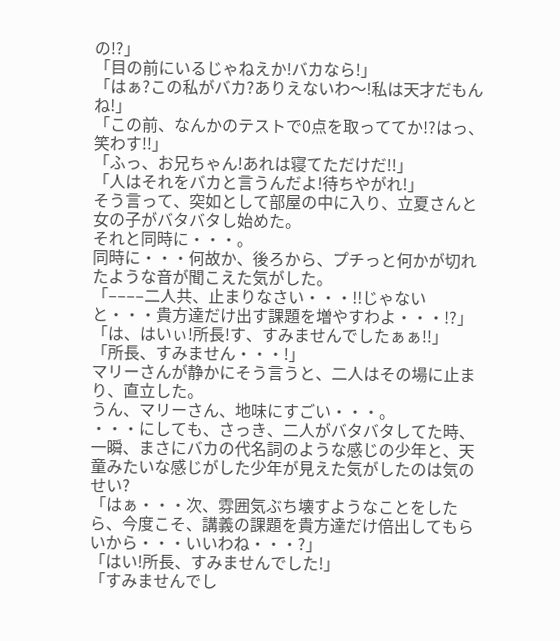の!?」
「目の前にいるじゃねえか!バカなら!」
「はぁ?この私がバカ?ありえないわ〜!私は天才だもんね!」
「この前、なんかのテストで0点を取っててか!?はっ、笑わす!!」
「ふっ、お兄ちゃん!あれは寝てただけだ!!」
「人はそれをバカと言うんだよ!待ちやがれ!」
そう言って、突如として部屋の中に入り、立夏さんと女の子がバタバタし始めた。
それと同時に・・・。
同時に・・・何故か、後ろから、プチっと何かが切れたような音が聞こえた気がした。
「––––二人共、止まりなさい・・・!!じゃないと・・・貴方達だけ出す課題を増やすわよ・・・!?」
「は、はいぃ!所長!す、すみませんでしたぁぁ!!」
「所長、すみません・・・!」
マリーさんが静かにそう言うと、二人はその場に止まり、直立した。
うん、マリーさん、地味にすごい・・・。
・・・にしても、さっき、二人がバタバタしてた時、一瞬、まさにバカの代名詞のような感じの少年と、天童みたいな感じがした少年が見えた気がしたのは気のせい?
「はぁ・・・次、雰囲気ぶち壊すようなことをしたら、今度こそ、講義の課題を貴方達だけ倍出してもらいから・・・いいわね・・・?」
「はい!所長、すみませんでした!」
「すみませんでし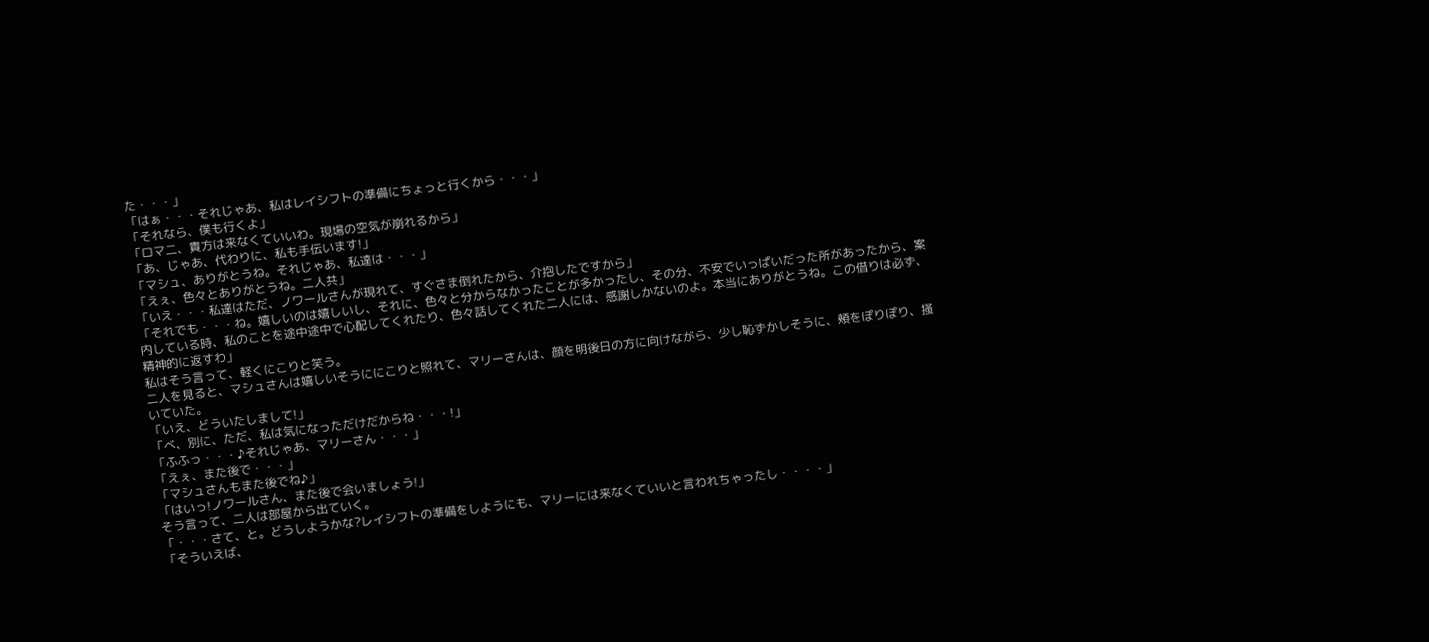た・・・」
「はぁ・・・それじゃあ、私はレイシフトの準備にちょっと行くから・・・」
「それなら、僕も行くよ」
「ロマ二、貴方は来なくていいわ。現場の空気が崩れるから」
「あ、じゃあ、代わりに、私も手伝います!」
「マシュ、ありがとうね。それじゃあ、私達は・・・」
「えぇ、色々とありがとうね。二人共」
「いえ・・・私達はただ、ノワールさんが現れて、すぐさま倒れたから、介抱したですから」
「それでも・・・ね。嬉しいのは嬉しいし、それに、色々と分からなかったことが多かったし、その分、不安でいっぱいだった所があったから、案内している時、私のことを途中途中で心配してくれたり、色々話してくれた二人には、感謝しかないのよ。本当にありがとうね。この借りは必ず、精神的に返すわ」
私はそう言って、軽くにこりと笑う。
二人を見ると、マシュさんは嬉しいそうににこりと照れて、マリーさんは、顔を明後日の方に向けながら、少し恥ずかしそうに、頰をぽりぽり、掻いていた。
「いえ、どういたしまして!」
「べ、別に、ただ、私は気になっただけだからね・・・!」
「ふふっ・・・♪それじゃあ、マリーさん・・・」
「えぇ、また後で・・・」
「マシュさんもまた後でね♪」
「はいっ!ノワールさん、また後で会いましょう!」
そう言って、二人は部屋から出ていく。
「・・・さて、と。どうしようかな?レイシフトの準備をしようにも、マリーには来なくていいと言われちゃったし・・・・」
「そういえば、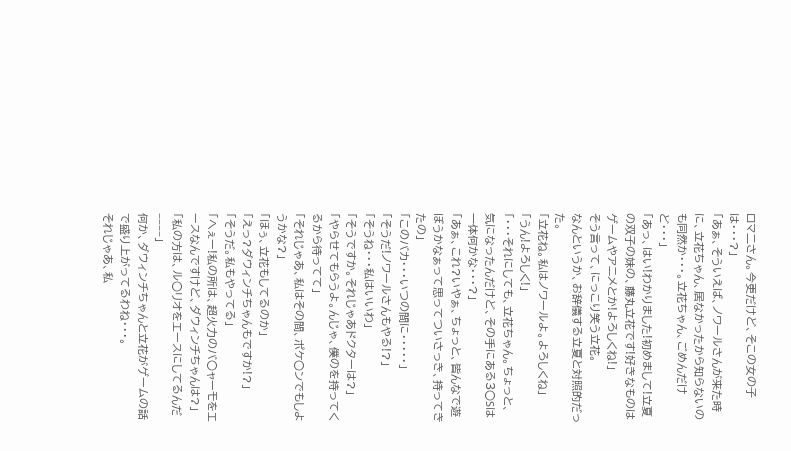ロマ二さん。今更だけど、そこの女の子は・・・?」
「あぁ、そういえば、ノワールさんが来た時に、立花ちゃん、居なかったから知らないのも同然か・・・。立花ちゃん、ごめんだけど・・・」
「あっ、はい!わかりました!初めまして!立夏の双子の妹の、藤丸立花です!好きなものはゲームやアニメとか!よろしくね!」
そう言って、にっこり笑う立花。
なんというか、お辞儀する立夏と対照的だった。
「立花ね。私はノワールよ。よろしくね」
「うん!よろしく!」
「・・・それにしても、立花ちゃん。ちょっと、気になったんだけど、その手にある3○Sは一体何かな・・・?」
「あぁ、これ?いやぁ、ちょっと、皆んなで遊ぼうかなぁって思ってついさっき、持ってきたの」
「このバカ・・・いつの間に・・・・・」
「そうだ!ノワールさんもやる!?」
「そうね・・・私はいいわ」
「そうですか。それじゃあドクターは?」
「やらせてもらうよ。んじゃ、僕のを持ってくるから待ってて」
「それじゃあ、私はその間、ポケ○ンでもしようかな?」
「ほぅ、立花もしてるのか」
「えっ?ダウィンチちゃんもですか!?」
「そうだ。私もやってる」
「へぇー!私の所は、超火力のバ○ャーモをエースなんですけど、ダウィンチちゃんは?」
「私の方は、ル○リオをエースにしてるんだ––––」
何か、ダウィンチちゃんと立花がゲームの話で盛り上がってるわね・・・。
それじゃあ、私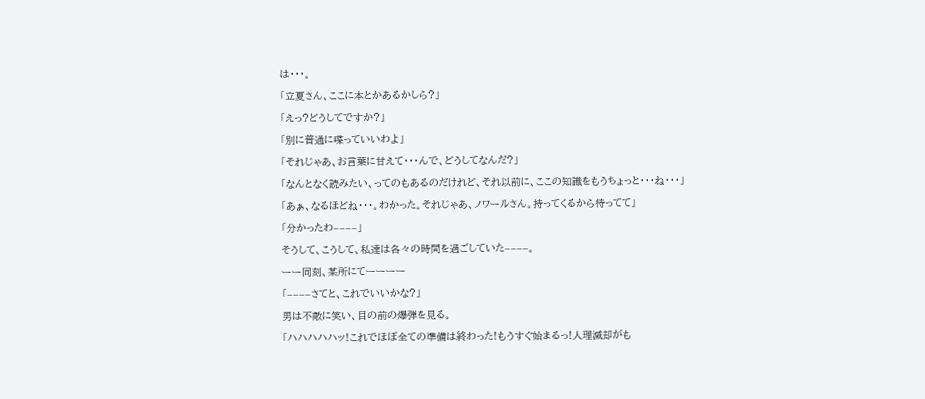は・・・。
「立夏さん、ここに本とかあるかしら?」
「えっ?どうしてですか?」
「別に普通に喋っていいわよ」
「それじゃあ、お言葉に甘えて・・・んで、どうしてなんだ?」
「なんとなく読みたい、ってのもあるのだけれど、それ以前に、ここの知識をもうちょっと・・・ね・・・」
「あぁ、なるほどね・・・。わかった。それじゃあ、ノワールさん。持ってくるから待ってて」
「分かったわ––––」
そうして、こうして、私達は各々の時間を過ごしていた––––。
ーー同刻、某所にてーーーー
「––––さてと、これでいいかな?」
男は不敵に笑い、目の前の爆弾を見る。
「ハハハハハッ!これでほぼ全ての準備は終わった!もうすぐ始まるっ!人理滅却がも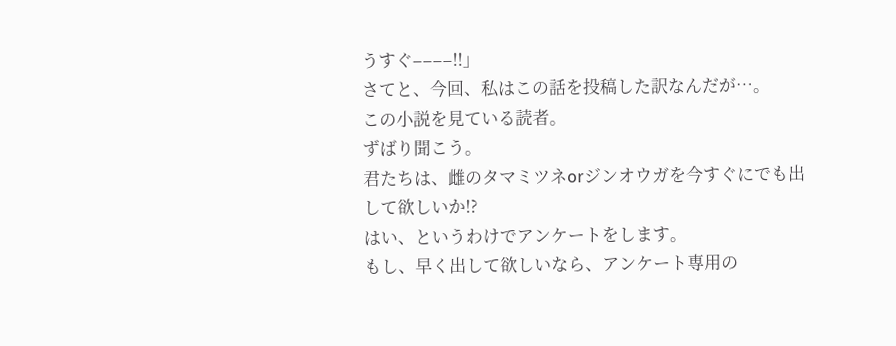うすぐ––––!!」
さてと、今回、私はこの話を投稿した訳なんだが…。
この小説を見ている読者。
ずばり聞こう。
君たちは、雌のタマミツネorジンオウガを今すぐにでも出して欲しいか!?
はい、というわけでアンケートをします。
もし、早く出して欲しいなら、アンケート専用の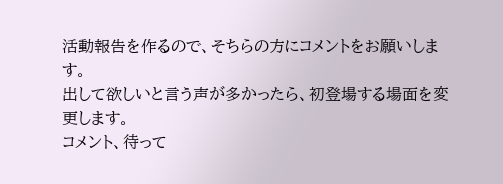活動報告を作るので、そちらの方にコメントをお願いします。
出して欲しいと言う声が多かったら、初登場する場面を変更します。
コメント、待って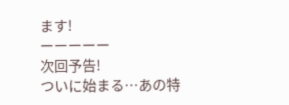ます!
ーーーーー
次回予告!
ついに始まる…あの特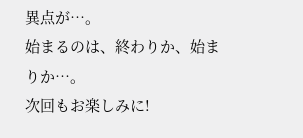異点が…。
始まるのは、終わりか、始まりか…。
次回もお楽しみに!